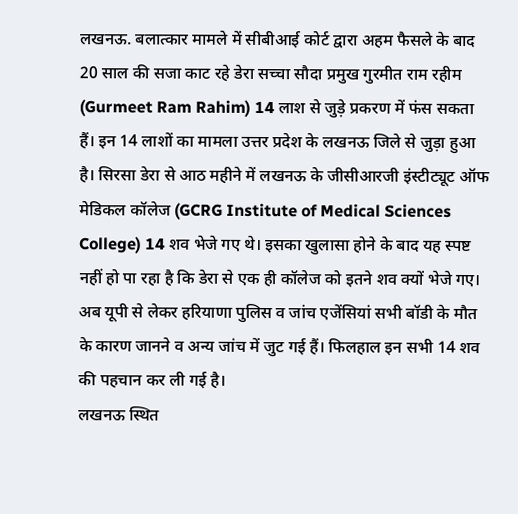लखनऊ. बलात्कार मामले में सीबीआई कोर्ट द्वारा अहम फैसले के बाद 20 साल की सजा काट रहे डेरा सच्चा सौदा प्रमुख गुरमीत राम रहीम (Gurmeet Ram Rahim) 14 लाश से जुड़े प्रकरण में फंस सकता हैं। इन 14 लाशों का मामला उत्तर प्रदेश के लखनऊ जिले से जुड़ा हुआ है। सिरसा डेरा से आठ महीने में लखनऊ के जीसीआरजी इंस्टीट्यूट ऑफ मेडिकल कॉलेज (GCRG Institute of Medical Sciences College) 14 शव भेजे गए थे। इसका खुलासा होने के बाद यह स्पष्ट नहीं हो पा रहा है कि डेरा से एक ही कॉलेज को इतने शव क्यों भेजे गए। अब यूपी से लेकर हरियाणा पुलिस व जांच एजेंसियां सभी बॉडी के मौत के कारण जानने व अन्य जांच में जुट गई हैं। फिलहाल इन सभी 14 शव की पहचान कर ली गई है।
लखनऊ स्थित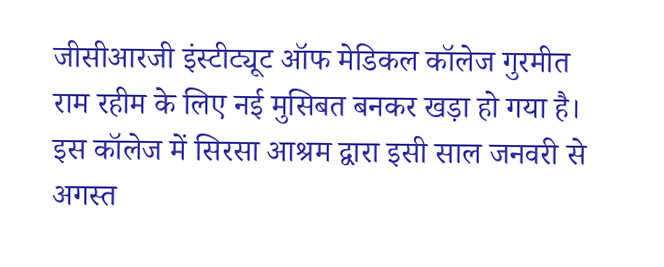जीसीआरजी इंस्टीट्यूट ऑफ मेडिकल कॉलेज गुरमीत राम रहीम के लिए नई मुसिबत बनकर खड़ा हो गया है। इस कॉलेज में सिरसा आश्रम द्वारा इसी साल जनवरी से अगस्त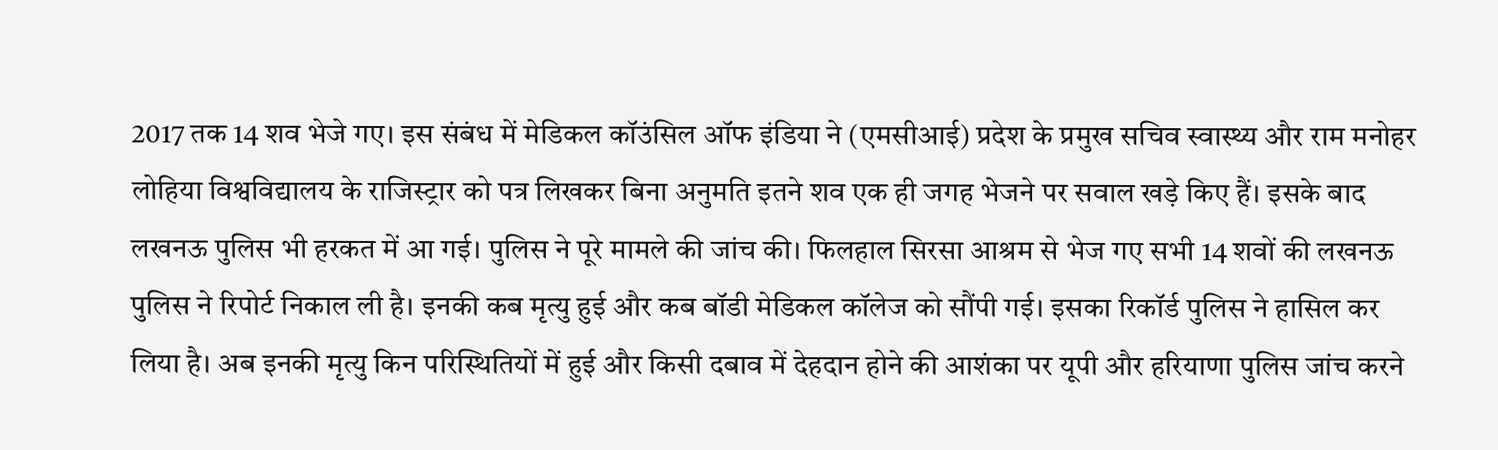2017 तक 14 शव भेजे गए। इस संबंध में मेडिकल कॉउंसिल ऑफ इंडिया ने (एमसीआई) प्रदेश के प्रमुख सचिव स्वास्थ्य और राम मनोहर लोहिया विश्वविद्यालय के राजिस्ट्रार को पत्र लिखकर बिना अनुमति इतने शव एक ही जगह भेजने पर सवाल खड़े किए हैं। इसके बाद लखनऊ पुलिस भी हरकत में आ गई। पुलिस ने पूरे मामले की जांच की। फिलहाल सिरसा आश्रम से भेज गए सभी 14 शवों की लखनऊ पुलिस ने रिपोर्ट निकाल ली है। इनकी कब मृत्यु हुई और कब बॉडी मेडिकल कॉलेज को सौंपी गई। इसका रिकॉर्ड पुलिस ने हासिल कर लिया है। अब इनकी मृत्यु किन परिस्थितियों में हुई और किसी दबाव में देहदान होने की आशंका पर यूपी और हरियाणा पुलिस जांच करने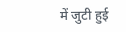में जुटी हुई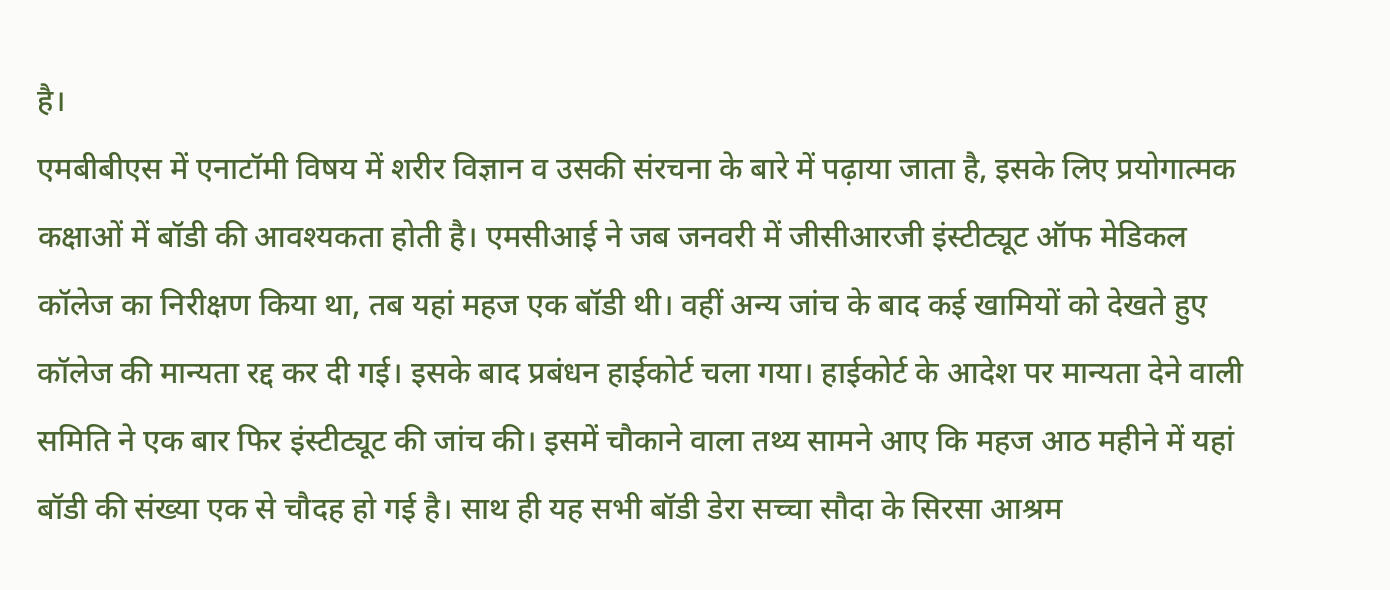है।
एमबीबीएस में एनाटॉमी विषय में शरीर विज्ञान व उसकी संरचना के बारे में पढ़ाया जाता है, इसके लिए प्रयोगात्मक कक्षाओं में बॉडी की आवश्यकता होती है। एमसीआई ने जब जनवरी में जीसीआरजी इंस्टीट्यूट ऑफ मेडिकल कॉलेज का निरीक्षण किया था, तब यहां महज एक बॉडी थी। वहीं अन्य जांच के बाद कई खामियों को देखते हुए कॉलेज की मान्यता रद्द कर दी गई। इसके बाद प्रबंधन हाईकोर्ट चला गया। हाईकोर्ट के आदेश पर मान्यता देने वाली समिति ने एक बार फिर इंस्टीट्यूट की जांच की। इसमें चौकाने वाला तथ्य सामने आए कि महज आठ महीने में यहां बॉडी की संख्या एक से चौदह हो गई है। साथ ही यह सभी बॉडी डेरा सच्चा सौदा के सिरसा आश्रम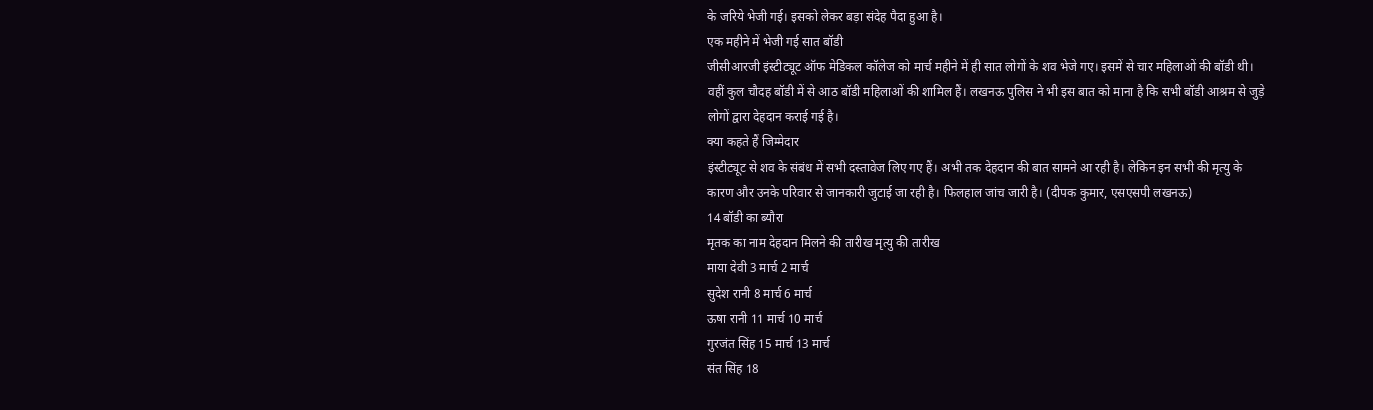के जरिये भेजी गई। इसको लेकर बड़ा संदेह पैदा हुआ है।
एक महीने में भेजी गई सात बॉडी
जीसीआरजी इंस्टीट्यूट ऑफ मेडिकल कॉलेज को मार्च महीने में ही सात लोगों के शव भेजे गए। इसमें से चार महिलाओं की बॉडी थी। वहीं कुल चौदह बॉडी में से आठ बॉडी महिलाओं की शामिल हैं। लखनऊ पुलिस ने भी इस बात को माना है कि सभी बॉडी आश्रम से जुड़े लोगों द्वारा देहदान कराई गई है।
क्या कहते हैं जिम्मेदार
इंस्टीट्यूट से शव के संबंध में सभी दस्तावेज लिए गए हैं। अभी तक देहदान की बात सामने आ रही है। लेकिन इन सभी की मृत्यु के कारण और उनके परिवार से जानकारी जुटाई जा रही है। फिलहाल जांच जारी है। (दीपक कुमार, एसएसपी लखनऊ)
14 बॉडी का ब्यौरा
मृतक का नाम देहदान मिलने की तारीख मृत्यु की तारीख
माया देवी 3 मार्च 2 मार्च
सुदेश रानी 8 मार्च 6 मार्च
ऊषा रानी 11 मार्च 10 मार्च
गुरजंत सिंह 15 मार्च 13 मार्च
संत सिंह 18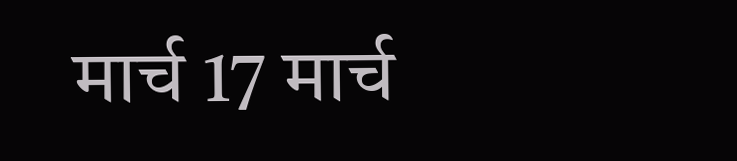मार्च 17 मार्च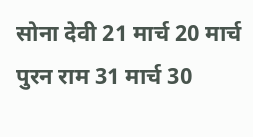सोना देवी 21 मार्च 20 मार्च
पुरन राम 31 मार्च 30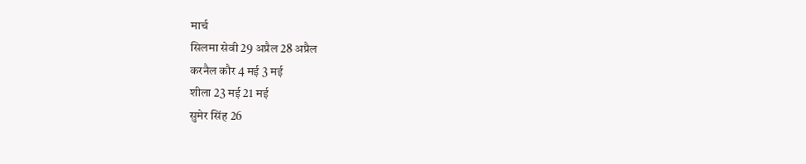मार्च
सिलमा सेवी 29 अप्रैल 28 अप्रैल
करनैल कौर 4 मई 3 मई
शीला 23 मई 21 मई
सुमेर सिंह 26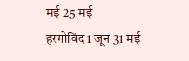मई 25 मई
हरगोविंद 1 जून 31 मई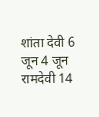शांता देवी 6 जून 4 जून
रामदेवी 14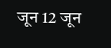जून 12 जून